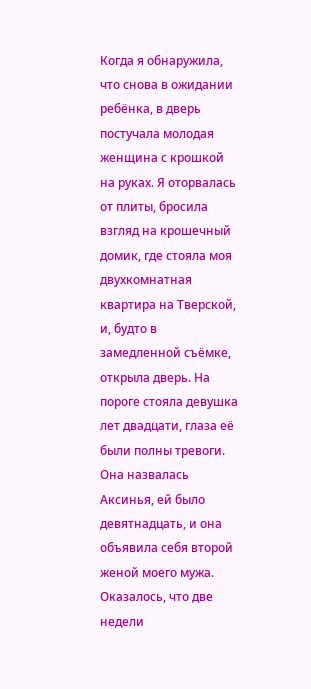Когда я обнаружила, что снова в ожидании ребёнка, в дверь постучала молодая женщина с крошкой на руках. Я оторвалась от плиты, бросила взгляд на крошечный домик, где стояла моя двухкомнатная квартира на Тверской, и, будто в замедленной съёмке, открыла дверь. На пороге стояла девушка лет двадцати, глаза её были полны тревоги. Она назвалась Аксинья, ей было девятнадцать, и она объявила себя второй женой моего мужа.
Оказалось, что две недели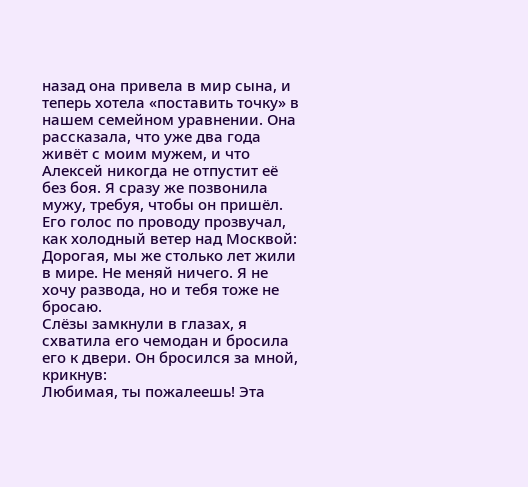назад она привела в мир сына, и теперь хотела «поставить точку» в нашем семейном уравнении. Она рассказала, что уже два года живёт с моим мужем, и что Алексей никогда не отпустит её без боя. Я сразу же позвонила мужу, требуя, чтобы он пришёл. Его голос по проводу прозвучал, как холодный ветер над Москвой:
Дорогая, мы же столько лет жили в мире. Не меняй ничего. Я не хочу развода, но и тебя тоже не бросаю.
Слёзы замкнули в глазах, я схватила его чемодан и бросила его к двери. Он бросился за мной, крикнув:
Любимая, ты пожалеешь! Эта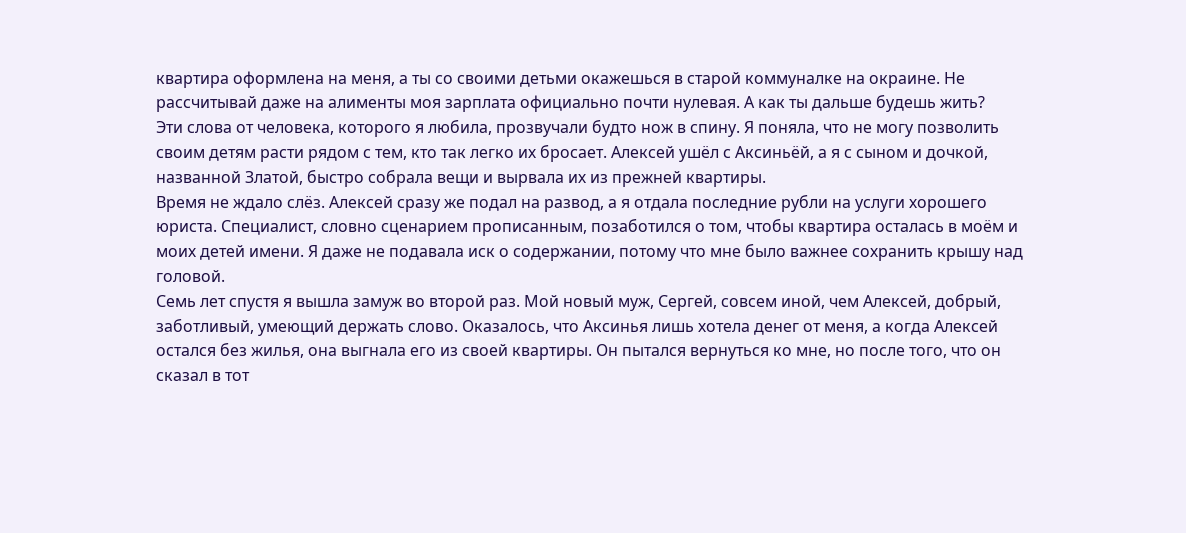квартира оформлена на меня, а ты со своими детьми окажешься в старой коммуналке на окраине. Не рассчитывай даже на алименты моя зарплата официально почти нулевая. А как ты дальше будешь жить?
Эти слова от человека, которого я любила, прозвучали будто нож в спину. Я поняла, что не могу позволить своим детям расти рядом с тем, кто так легко их бросает. Алексей ушёл с Аксиньёй, а я с сыном и дочкой, названной Златой, быстро собрала вещи и вырвала их из прежней квартиры.
Время не ждало слёз. Алексей сразу же подал на развод, а я отдала последние рубли на услуги хорошего юриста. Специалист, словно сценарием прописанным, позаботился о том, чтобы квартира осталась в моём и моих детей имени. Я даже не подавала иск о содержании, потому что мне было важнее сохранить крышу над головой.
Семь лет спустя я вышла замуж во второй раз. Мой новый муж, Сергей, совсем иной, чем Алексей, добрый, заботливый, умеющий держать слово. Оказалось, что Аксинья лишь хотела денег от меня, а когда Алексей остался без жилья, она выгнала его из своей квартиры. Он пытался вернуться ко мне, но после того, что он сказал в тот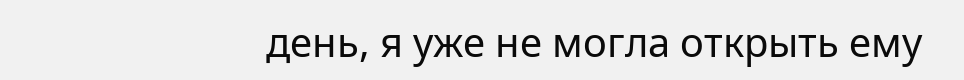день, я уже не могла открыть ему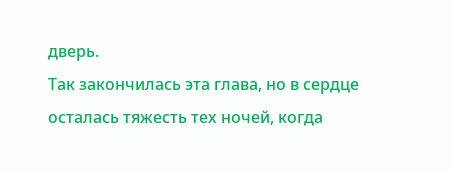дверь.
Так закончилась эта глава, но в сердце осталась тяжесть тех ночей, когда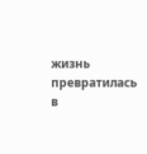жизнь превратилась в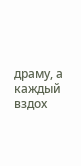драму, а каждый вздох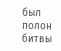был полон битвы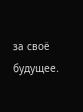за своё будущее.